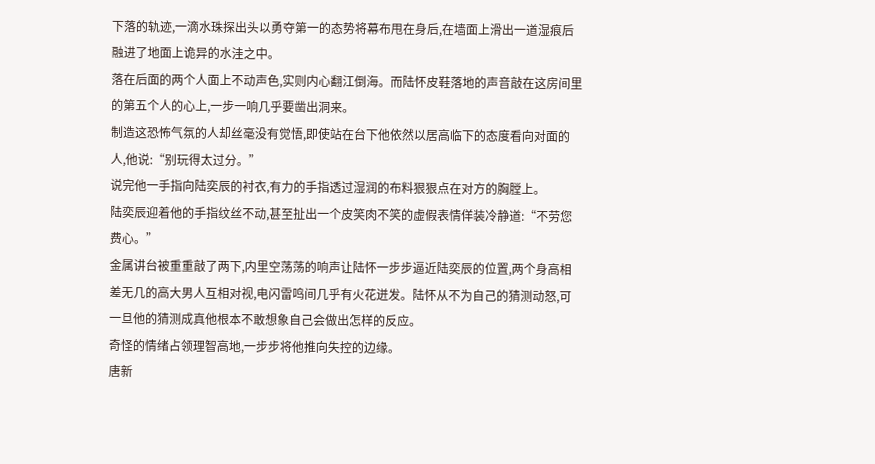下落的轨迹,一滴水珠探出头以勇夺第一的态势将幕布甩在身后,在墙面上滑出一道湿痕后融进了地面上诡异的水洼之中。
落在后面的两个人面上不动声色,实则内心翻江倒海。而陆怀皮鞋落地的声音敲在这房间里的第五个人的心上,一步一响几乎要凿出洞来。
制造这恐怖气氛的人却丝毫没有觉悟,即使站在台下他依然以居高临下的态度看向对面的人,他说:“别玩得太过分。”
说完他一手指向陆奕辰的衬衣,有力的手指透过湿润的布料狠狠点在对方的胸膛上。
陆奕辰迎着他的手指纹丝不动,甚至扯出一个皮笑肉不笑的虚假表情佯装冷静道:“不劳您费心。”
金属讲台被重重敲了两下,内里空荡荡的响声让陆怀一步步逼近陆奕辰的位置,两个身高相差无几的高大男人互相对视,电闪雷鸣间几乎有火花迸发。陆怀从不为自己的猜测动怒,可一旦他的猜测成真他根本不敢想象自己会做出怎样的反应。
奇怪的情绪占领理智高地,一步步将他推向失控的边缘。
唐新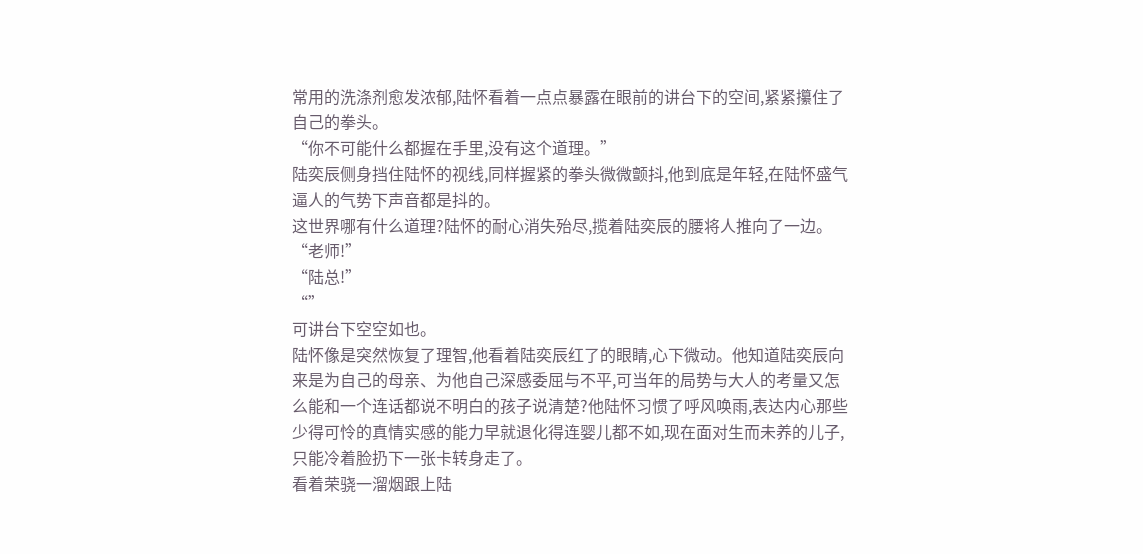常用的洗涤剂愈发浓郁,陆怀看着一点点暴露在眼前的讲台下的空间,紧紧攥住了自己的拳头。
“你不可能什么都握在手里,没有这个道理。”
陆奕辰侧身挡住陆怀的视线,同样握紧的拳头微微颤抖,他到底是年轻,在陆怀盛气逼人的气势下声音都是抖的。
这世界哪有什么道理?陆怀的耐心消失殆尽,揽着陆奕辰的腰将人推向了一边。
“老师!”
“陆总!”
“”
可讲台下空空如也。
陆怀像是突然恢复了理智,他看着陆奕辰红了的眼睛,心下微动。他知道陆奕辰向来是为自己的母亲、为他自己深感委屈与不平,可当年的局势与大人的考量又怎么能和一个连话都说不明白的孩子说清楚?他陆怀习惯了呼风唤雨,表达内心那些少得可怜的真情实感的能力早就退化得连婴儿都不如,现在面对生而未养的儿子,只能冷着脸扔下一张卡转身走了。
看着荣骁一溜烟跟上陆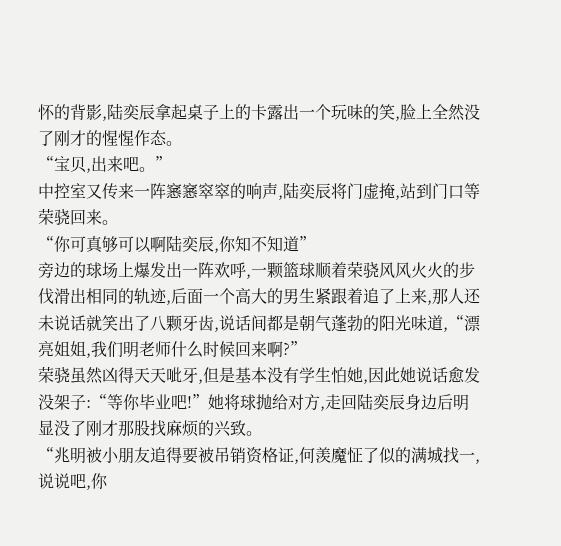怀的背影,陆奕辰拿起桌子上的卡露出一个玩味的笑,脸上全然没了刚才的惺惺作态。
“宝贝,出来吧。”
中控室又传来一阵窸窸窣窣的响声,陆奕辰将门虚掩,站到门口等荣骁回来。
“你可真够可以啊陆奕辰,你知不知道”
旁边的球场上爆发出一阵欢呼,一颗篮球顺着荣骁风风火火的步伐滑出相同的轨迹,后面一个高大的男生紧跟着追了上来,那人还未说话就笑出了八颗牙齿,说话间都是朝气蓬勃的阳光味道,“漂亮姐姐,我们明老师什么时候回来啊?”
荣骁虽然凶得天天呲牙,但是基本没有学生怕她,因此她说话愈发没架子:“等你毕业吧!”她将球抛给对方,走回陆奕辰身边后明显没了刚才那股找麻烦的兴致。
“兆明被小朋友追得要被吊销资格证,何羡魔怔了似的满城找一,说说吧,你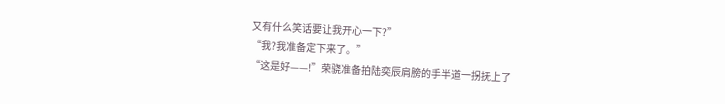又有什么笑话要让我开心一下?”
“我?我准备定下来了。”
“这是好——!”荣骁准备拍陆奕辰肩膀的手半道一拐抚上了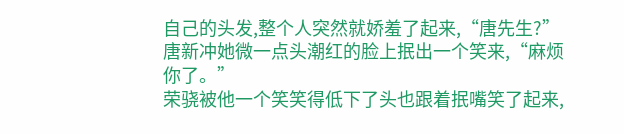自己的头发,整个人突然就娇羞了起来,“唐先生?”
唐新冲她微一点头潮红的脸上抿出一个笑来,“麻烦你了。”
荣骁被他一个笑笑得低下了头也跟着抿嘴笑了起来,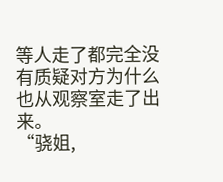等人走了都完全没有质疑对方为什么也从观察室走了出来。
“骁姐,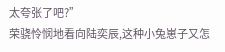太夸张了吧?”
荣骁怜悯地看向陆奕辰,这种小兔崽子又怎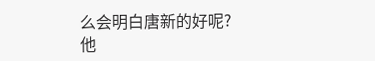么会明白唐新的好呢?
他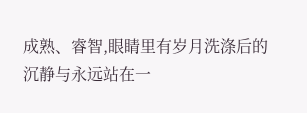成熟、睿智,眼睛里有岁月洗涤后的沉静与永远站在一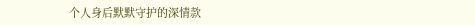个人身后默默守护的深情款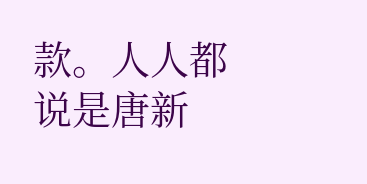款。人人都说是唐新